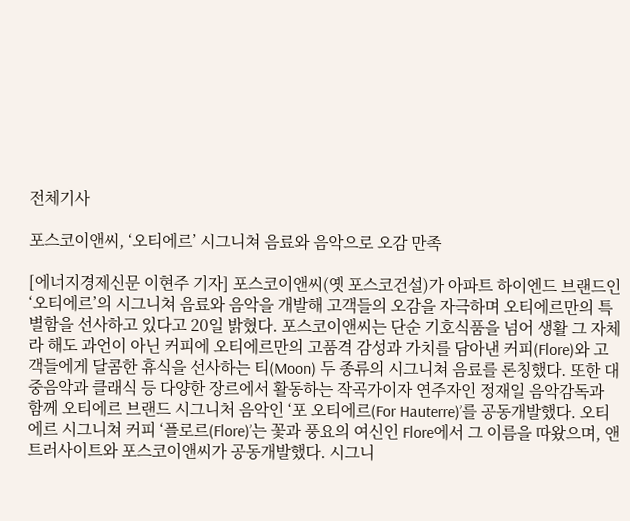전체기사

포스코이앤씨, ‘오티에르’ 시그니쳐 음료와 음악으로 오감 만족

[에너지경제신문 이현주 기자] 포스코이앤씨(옛 포스코건설)가 아파트 하이엔드 브랜드인 ‘오티에르’의 시그니쳐 음료와 음악을 개발해 고객들의 오감을 자극하며 오티에르만의 특별함을 선사하고 있다고 20일 밝혔다. 포스코이앤씨는 단순 기호식품을 넘어 생활 그 자체라 해도 과언이 아닌 커피에 오티에르만의 고품격 감성과 가치를 담아낸 커피(Flore)와 고객들에게 달콤한 휴식을 선사하는 티(Moon) 두 종류의 시그니쳐 음료를 론칭했다. 또한 대중음악과 클래식 등 다양한 장르에서 활동하는 작곡가이자 연주자인 정재일 음악감독과 함께 오티에르 브랜드 시그니처 음악인 ‘포 오티에르(For Hauterre)’를 공동개발했다. 오티에르 시그니쳐 커피 ‘플로르(Flore)’는 꽃과 풍요의 여신인 Flore에서 그 이름을 따왔으며, 앤트러사이트와 포스코이앤씨가 공동개발했다. 시그니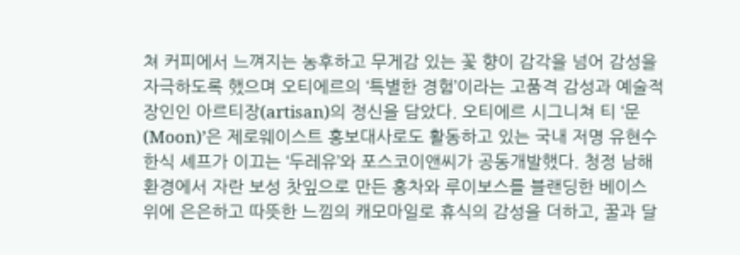쳐 커피에서 느껴지는 농후하고 무게감 있는 꽃 향이 감각을 넘어 감성을 자극하도록 했으며 오티에르의 ‘특별한 경험’이라는 고품격 감성과 예술적 장인인 아르티장(artisan)의 정신을 담았다. 오티에르 시그니쳐 티 ‘문(Moon)’은 제로웨이스트 홍보대사로도 활동하고 있는 국내 저명 유현수 한식 셰프가 이끄는 ‘두레유’와 포스코이앤씨가 공동개발했다. 청정 남해 환경에서 자란 보성 찻잎으로 만든 홍차와 루이보스를 블랜딩한 베이스 위에 은은하고 따뜻한 느낌의 캐모마일로 휴식의 감성을 더하고, 꿀과 달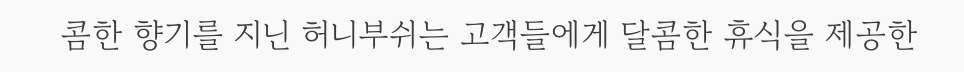콤한 향기를 지닌 허니부쉬는 고객들에게 달콤한 휴식을 제공한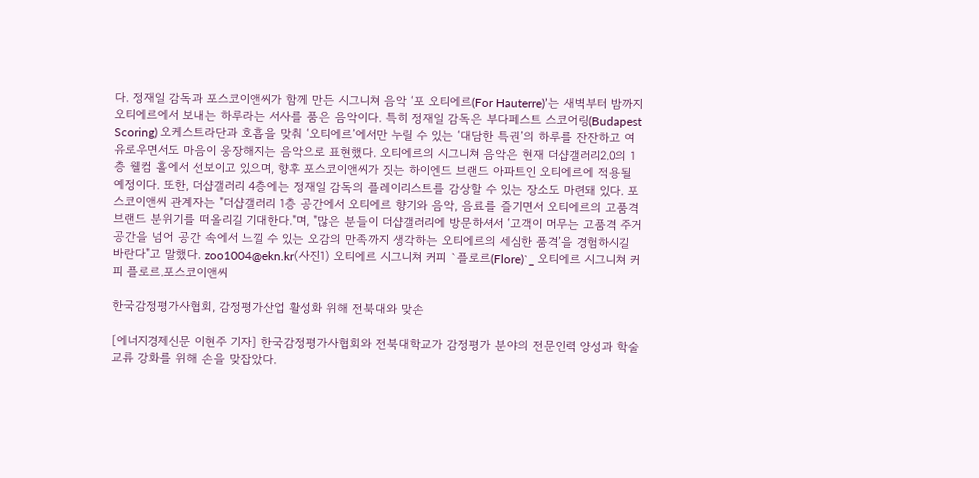다. 정재일 감독과 포스코이앤씨가 함께 만든 시그니쳐 음악 ‘포 오티에르(For Hauterre)’는 새벽부터 밤까지 오티에르에서 보내는 하루라는 서사를 품은 음악이다. 특히 정재일 감독은 부다페스트 스코어링(Budapest Scoring) 오케스트라단과 호흡을 맞춰 ‘오티에르’에서만 누릴 수 있는 ‘대담한 특권’의 하루를 잔잔하고 여유로우면서도 마음이 웅장해지는 음악으로 표현했다. 오티에르의 시그니쳐 음악은 현재 더샵갤러리2.0의 1층 웰컴 홀에서 선보이고 있으며, 향후 포스코이앤씨가 짓는 하이엔드 브랜드 아파트인 오티에르에 적용될 예정이다. 또한, 더샵갤러리 4층에는 정재일 감독의 플레이리스트를 감상할 수 있는 장소도 마련돼 있다. 포스코이앤씨 관계자는 "더샵갤러리 1층 공간에서 오티에르 향기와 음악, 음료를 즐기면서 오티에르의 고품격 브랜드 분위기를 떠올리길 기대한다."며, "많은 분들이 더샵갤러리에 방문하셔서 ‘고객이 머무는 고품격 주거공간을 넘어 공간 속에서 느낄 수 있는 오감의 만족까지 생각하는 오티에르의 세심한 품격’을 경험하시길 바란다"고 말했다. zoo1004@ekn.kr(사진1) 오티에르 시그니쳐 커피 `플로르(Flore)`_ 오티에르 시그니쳐 커피 플로르.포스코이앤씨

한국감정평가사협회, 감정평가산업 활성화 위해 전북대와 맞손

[에너지경제신문 이현주 기자] 한국감정평가사협회와 전북대학교가 감정평가 분야의 전문인력 양성과 학술교류 강화를 위해 손을 맞잡았다.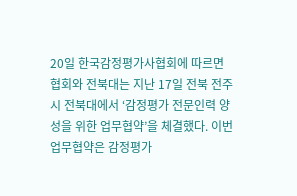20일 한국감정평가사협회에 따르면 협회와 전북대는 지난 17일 전북 전주시 전북대에서 ‘감정평가 전문인력 양성을 위한 업무협약’을 체결했다. 이번 업무협약은 감정평가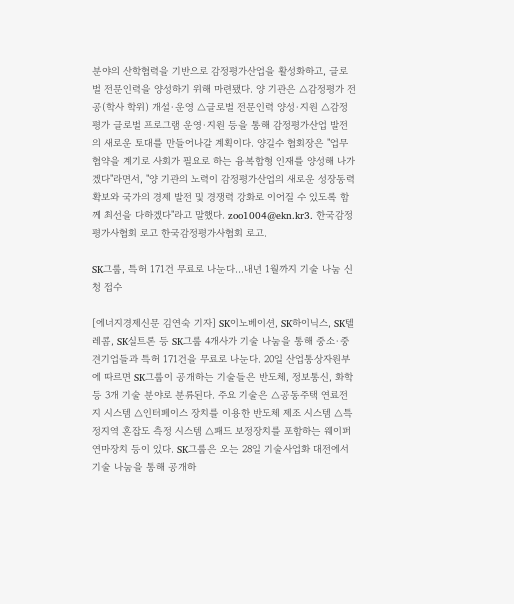분야의 산학협력을 기반으로 감정평가산업을 활성화하고, 글로벌 전문인력을 양성하기 위해 마련됐다. 양 기관은 △감정평가 전공(학사 학위) 개설·운영 △글로벌 전문인력 양성·지원 △감정평가 글로벌 프로그램 운영·지원 등을 통해 감정평가산업 발전의 새로운 토대를 만들어나갈 계획이다. 양길수 협회장은 "업무협약을 계기로 사회가 필요로 하는 융복합형 인재를 양성해 나가겠다"라면서, "양 기관의 노력이 감정평가산업의 새로운 성장동력 확보와 국가의 경제 발전 및 경쟁력 강화로 이어질 수 있도록 함께 최선을 다하겠다"라고 말했다. zoo1004@ekn.kr3. 한국감정평가사협회 로고 한국감정평가사협회 로고.

SK그룹, 특허 171건 무료로 나눈다…내년 1월까지 기술 나눔 신청 접수

[에너지경제신문 김연숙 기자] SK이노베이션, SK하이닉스, SK텔레콤, SK실트론 등 SK그룹 4개사가 기술 나눔을 통해 중소·중견기업들과 특허 171건을 무료로 나눈다. 20일 산업통상자원부에 따르면 SK그룹이 공개하는 기술들은 반도체, 정보통신, 화학 등 3개 기술 분야로 분류된다. 주요 기술은 △공동주택 연료전지 시스템 △인터페이스 장치를 이용한 반도체 제조 시스템 △특정지역 혼잡도 측정 시스템 △패드 보정장치를 포함하는 웨이퍼 연마장치 등이 있다. SK그룹은 오는 28일 기술사업화 대전에서 기술 나눔을 통해 공개하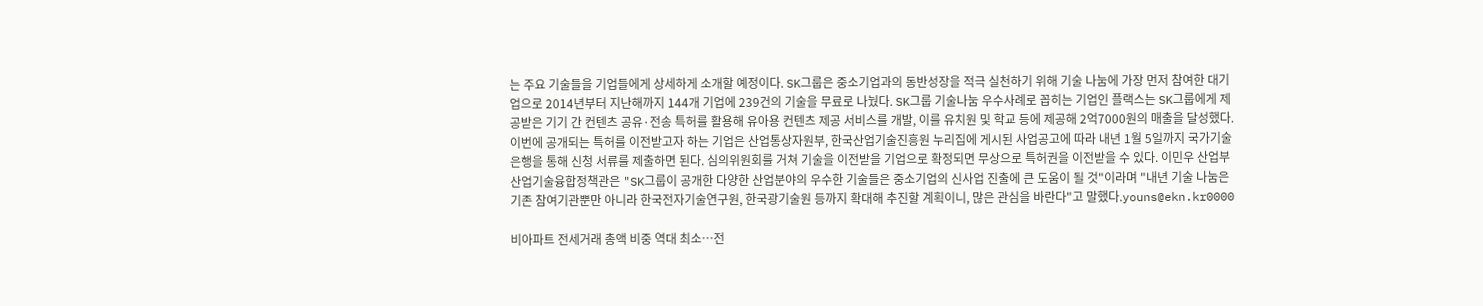는 주요 기술들을 기업들에게 상세하게 소개할 예정이다. SK그룹은 중소기업과의 동반성장을 적극 실천하기 위해 기술 나눔에 가장 먼저 참여한 대기업으로 2014년부터 지난해까지 144개 기업에 239건의 기술을 무료로 나눴다. SK그룹 기술나눔 우수사례로 꼽히는 기업인 플랙스는 SK그룹에게 제공받은 기기 간 컨텐츠 공유·전송 특허를 활용해 유아용 컨텐츠 제공 서비스를 개발, 이를 유치원 및 학교 등에 제공해 2억7000원의 매출을 달성했다. 이번에 공개되는 특허를 이전받고자 하는 기업은 산업통상자원부, 한국산업기술진흥원 누리집에 게시된 사업공고에 따라 내년 1월 5일까지 국가기술은행을 통해 신청 서류를 제출하면 된다. 심의위원회를 거쳐 기술을 이전받을 기업으로 확정되면 무상으로 특허권을 이전받을 수 있다. 이민우 산업부 산업기술융합정책관은 "SK그룹이 공개한 다양한 산업분야의 우수한 기술들은 중소기업의 신사업 진출에 큰 도움이 될 것"이라며 "내년 기술 나눔은 기존 참여기관뿐만 아니라 한국전자기술연구원, 한국광기술원 등까지 확대해 추진할 계획이니, 많은 관심을 바란다"고 말했다.youns@ekn.kr0000

비아파트 전세거래 총액 비중 역대 최소…전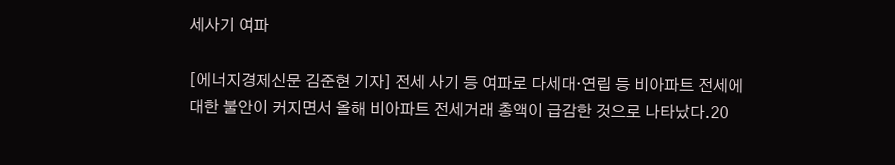세사기 여파

[에너지경제신문 김준현 기자] 전세 사기 등 여파로 다세대·연립 등 비아파트 전세에 대한 불안이 커지면서 올해 비아파트 전세거래 총액이 급감한 것으로 나타났다.20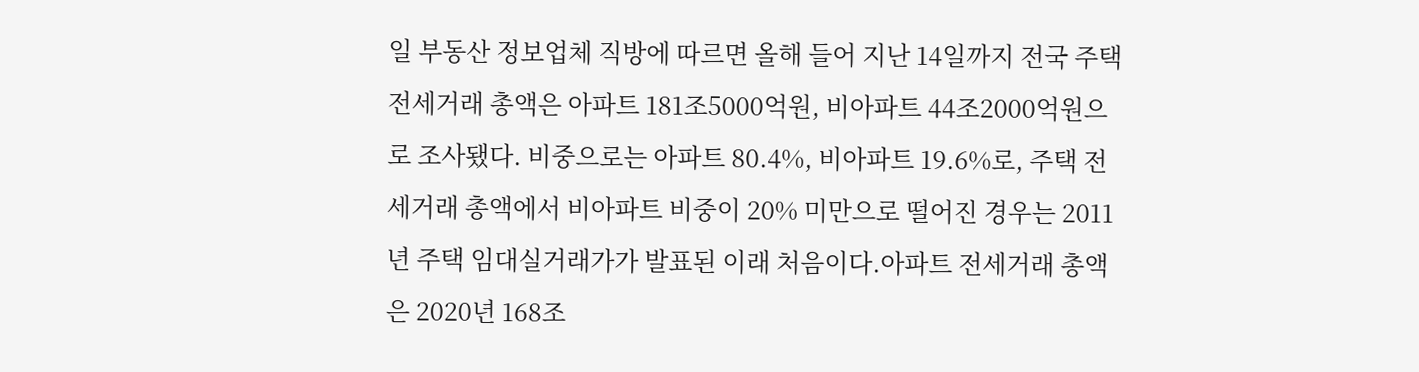일 부동산 정보업체 직방에 따르면 올해 들어 지난 14일까지 전국 주택 전세거래 총액은 아파트 181조5000억원, 비아파트 44조2000억원으로 조사됐다. 비중으로는 아파트 80.4%, 비아파트 19.6%로, 주택 전세거래 총액에서 비아파트 비중이 20% 미만으로 떨어진 경우는 2011년 주택 임대실거래가가 발표된 이래 처음이다.아파트 전세거래 총액은 2020년 168조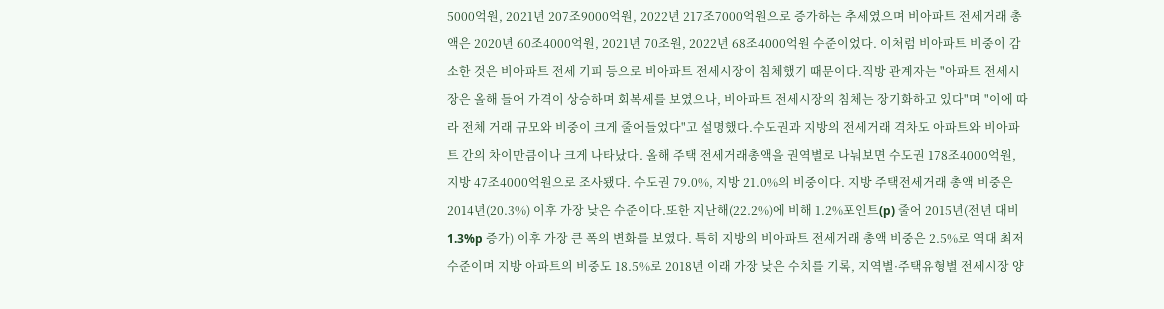5000억원, 2021년 207조9000억원, 2022년 217조7000억원으로 증가하는 추세였으며 비아파트 전세거래 총액은 2020년 60조4000억원, 2021년 70조원, 2022년 68조4000억원 수준이었다. 이처럼 비아파트 비중이 감소한 것은 비아파트 전세 기피 등으로 비아파트 전세시장이 침체했기 때문이다.직방 관계자는 "아파트 전세시장은 올해 들어 가격이 상승하며 회복세를 보였으나, 비아파트 전세시장의 침체는 장기화하고 있다"며 "이에 따라 전체 거래 규모와 비중이 크게 줄어들었다"고 설명했다.수도권과 지방의 전세거래 격차도 아파트와 비아파트 간의 차이만큼이나 크게 나타났다. 올해 주택 전세거래총액을 권역별로 나눠보면 수도권 178조4000억원, 지방 47조4000억원으로 조사됐다. 수도권 79.0%, 지방 21.0%의 비중이다. 지방 주택전세거래 총액 비중은 2014년(20.3%) 이후 가장 낮은 수준이다.또한 지난해(22.2%)에 비해 1.2%포인트(p) 줄어 2015년(전년 대비 1.3%p 증가) 이후 가장 큰 폭의 변화를 보였다. 특히 지방의 비아파트 전세거래 총액 비중은 2.5%로 역대 최저 수준이며 지방 아파트의 비중도 18.5%로 2018년 이래 가장 낮은 수치를 기록, 지역별·주택유형별 전세시장 양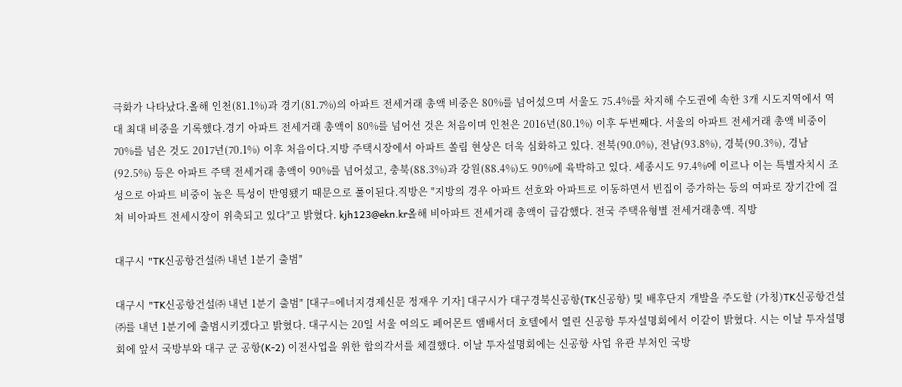극화가 나타났다.올해 인천(81.1%)과 경기(81.7%)의 아파트 전세거래 총액 비중은 80%를 넘어섰으며 서울도 75.4%를 차지해 수도권에 속한 3개 시도지역에서 역대 최대 비중을 기록했다.경기 아파트 전세거래 총액이 80%를 넘어선 것은 처음이며 인천은 2016년(80.1%) 이후 두번째다. 서울의 아파트 전세거래 총액 비중이 70%를 넘은 것도 2017년(70.1%) 이후 처음이다.지방 주택시장에서 아파트 쏠림 현상은 더욱 심화하고 있다. 전북(90.0%), 전남(93.8%), 경북(90.3%), 경남(92.5%) 등은 아파트 주택 전세거래 총액이 90%를 넘어섰고, 충북(88.3%)과 강원(88.4%)도 90%에 육박하고 있다. 세종시도 97.4%에 이르나 이는 특별자치시 조성으로 아파트 비중이 높은 특성이 반영됐기 때문으로 풀이된다.직방은 "지방의 경우 아파트 선호와 아파트로 이동하면서 빈집이 증가하는 등의 여파로 장기간에 걸쳐 비아파트 전세시장이 위축되고 있다"고 밝혔다. kjh123@ekn.kr올해 비아파트 전세거래 총액이 급감했다. 전국 주택유형별 전세거래총액. 직방

대구시 "TK신공항건설㈜ 내년 1분기 출범"

대구시 "TK신공항건설㈜ 내년 1분기 출범" [대구=에너지경제신문 정재우 기자] 대구시가 대구경북신공항(TK신공항) 및 배후단지 개발을 주도할 (가칭)TK신공항건설㈜를 내년 1분기에 출범시키겠다고 밝혔다. 대구시는 20일 서울 여의도 페어몬트 앰배서더 호텔에서 열린 신공항 투자설명회에서 이같이 밝혔다. 시는 이날 투자설명회에 앞서 국방부와 대구 군 공항(K-2) 이전사업을 위한 합의각서를 체결했다. 이날 투자설명회에는 신공항 사업 유관 부처인 국방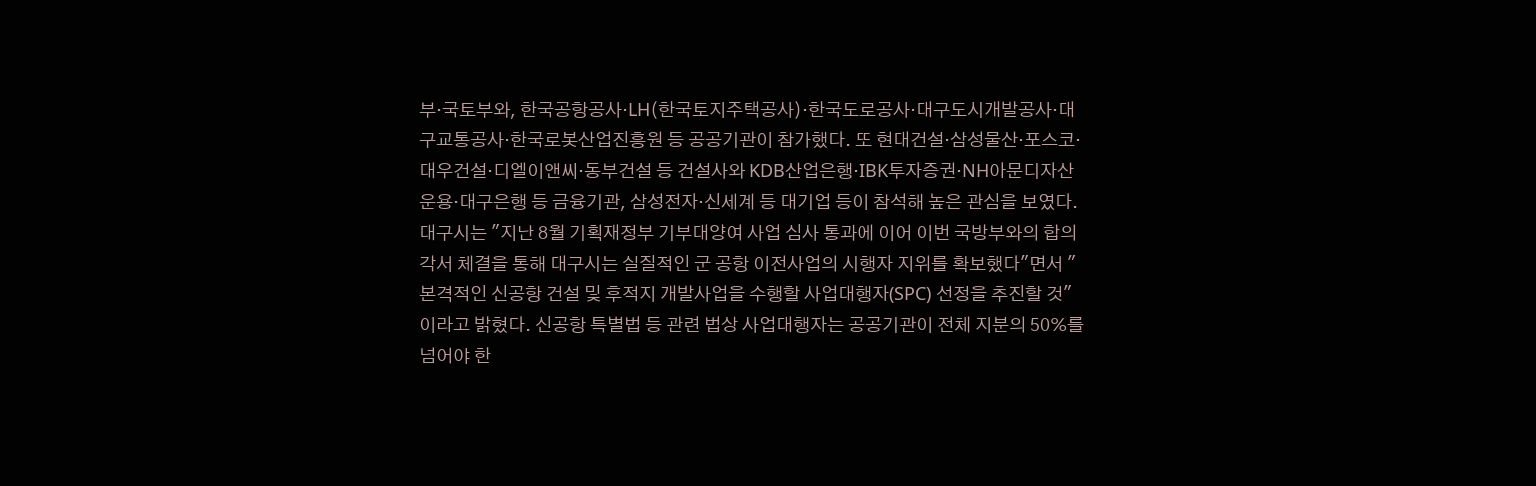부·국토부와, 한국공항공사·LH(한국토지주택공사)·한국도로공사·대구도시개발공사·대구교통공사·한국로봇산업진흥원 등 공공기관이 참가했다. 또 현대건설·삼성물산·포스코·대우건설·디엘이앤씨·동부건설 등 건설사와 KDB산업은행·IBK투자증권·NH아문디자산운용·대구은행 등 금융기관, 삼성전자·신세계 등 대기업 등이 참석해 높은 관심을 보였다. 대구시는 "지난 8월 기획재정부 기부대양여 사업 심사 통과에 이어 이번 국방부와의 합의각서 체결을 통해 대구시는 실질적인 군 공항 이전사업의 시행자 지위를 확보했다"면서 "본격적인 신공항 건설 및 후적지 개발사업을 수행할 사업대행자(SPC) 선정을 추진할 것"이라고 밝혔다. 신공항 특별법 등 관련 법상 사업대행자는 공공기관이 전체 지분의 50%를 넘어야 한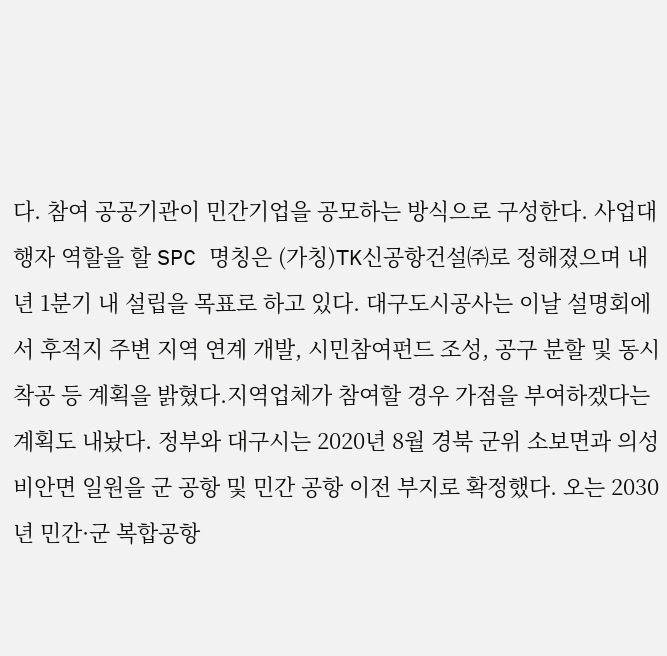다. 참여 공공기관이 민간기업을 공모하는 방식으로 구성한다. 사업대행자 역할을 할 SPC 명칭은 (가칭)TK신공항건설㈜로 정해졌으며 내년 1분기 내 설립을 목표로 하고 있다. 대구도시공사는 이날 설명회에서 후적지 주변 지역 연계 개발, 시민참여펀드 조성, 공구 분할 및 동시 착공 등 계획을 밝혔다.지역업체가 참여할 경우 가점을 부여하겠다는 계획도 내놨다. 정부와 대구시는 2020년 8월 경북 군위 소보면과 의성 비안면 일원을 군 공항 및 민간 공항 이전 부지로 확정했다. 오는 2030년 민간·군 복합공항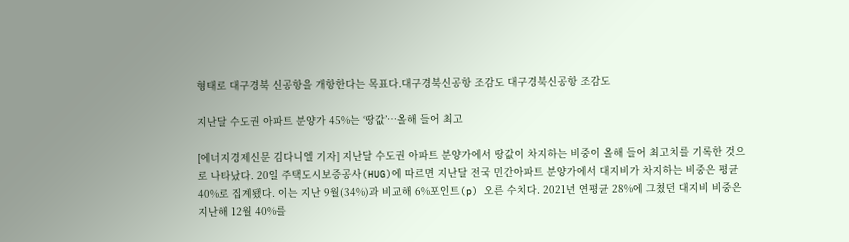형태로 대구경북 신공항을 개항한다는 목표다.대구경북신공항 조감도 대구경북신공항 조감도

지난달 수도권 아파트 분양가 45%는 ‘땅값’…올해 들어 최고

[에너지경제신문 김다니엘 기자] 지난달 수도권 아파트 분양가에서 땅값이 차지하는 비중이 올해 들어 최고치를 기록한 것으로 나타났다. 20일 주택도시보증공사(HUG)에 따르면 지난달 전국 민간아파트 분양가에서 대지비가 차지하는 비중은 평균 40%로 집계됐다. 이는 지난 9월(34%)과 비교해 6%포인트(p) 오른 수치다. 2021년 연평균 28%에 그쳤던 대지비 비중은 지난해 12월 40%를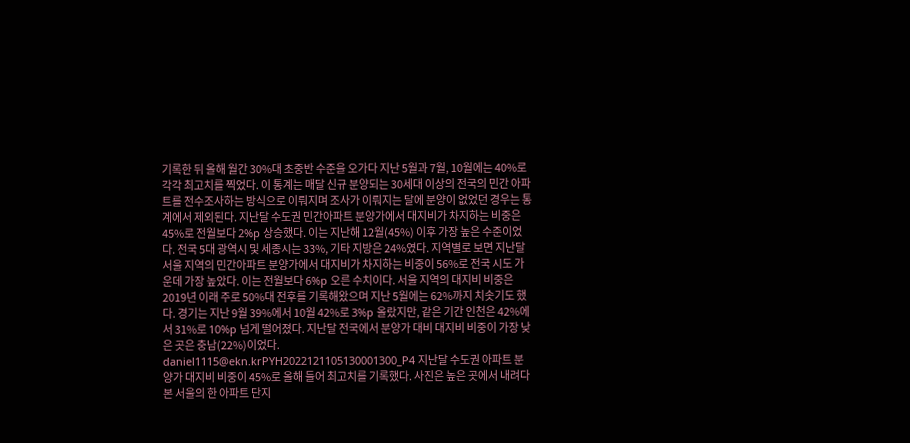기록한 뒤 올해 월간 30%대 초중반 수준을 오가다 지난 5월과 7월, 10월에는 40%로 각각 최고치를 찍었다. 이 통계는 매달 신규 분양되는 30세대 이상의 전국의 민간 아파트를 전수조사하는 방식으로 이뤄지며 조사가 이뤄지는 달에 분양이 없었던 경우는 통계에서 제외된다. 지난달 수도권 민간아파트 분양가에서 대지비가 차지하는 비중은 45%로 전월보다 2%p 상승했다. 이는 지난해 12월(45%) 이후 가장 높은 수준이었다. 전국 5대 광역시 및 세종시는 33%, 기타 지방은 24%였다. 지역별로 보면 지난달 서울 지역의 민간아파트 분양가에서 대지비가 차지하는 비중이 56%로 전국 시도 가운데 가장 높았다. 이는 전월보다 6%p 오른 수치이다. 서울 지역의 대지비 비중은 2019년 이래 주로 50%대 전후를 기록해왔으며 지난 5월에는 62%까지 치솟기도 했다. 경기는 지난 9월 39%에서 10월 42%로 3%p 올랐지만, 같은 기간 인천은 42%에서 31%로 10%p 넘게 떨어졌다. 지난달 전국에서 분양가 대비 대지비 비중이 가장 낮은 곳은 충남(22%)이었다. daniel1115@ekn.krPYH2022121105130001300_P4 지난달 수도권 아파트 분양가 대지비 비중이 45%로 올해 들어 최고치를 기록했다. 사진은 높은 곳에서 내려다본 서울의 한 아파트 단지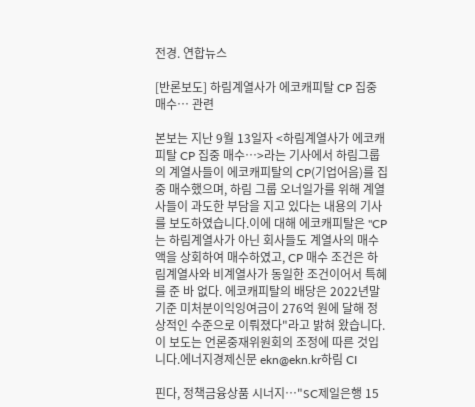전경. 연합뉴스

[반론보도] 하림계열사가 에코캐피탈 CP 집중 매수… 관련

본보는 지난 9월 13일자 <하림계열사가 에코캐피탈 CP 집중 매수…>라는 기사에서 하림그룹의 계열사들이 에코캐피탈의 CP(기업어음)를 집중 매수했으며, 하림 그룹 오너일가를 위해 계열사들이 과도한 부담을 지고 있다는 내용의 기사를 보도하였습니다.이에 대해 에코캐피탈은 "CP는 하림계열사가 아닌 회사들도 계열사의 매수액을 상회하여 매수하였고, CP 매수 조건은 하림계열사와 비계열사가 동일한 조건이어서 특혜를 준 바 없다. 에코캐피탈의 배당은 2022년말기준 미처분이익잉여금이 276억 원에 달해 정상적인 수준으로 이뤄졌다"라고 밝혀 왔습니다.이 보도는 언론중재위원회의 조정에 따른 것입니다.에너지경제신문 ekn@ekn.kr하림 CI

핀다, 정책금융상품 시너지…"SC제일은행 15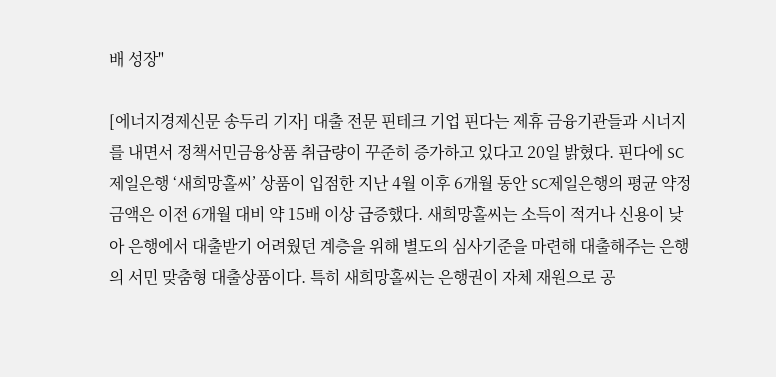배 성장"

[에너지경제신문 송두리 기자] 대출 전문 핀테크 기업 핀다는 제휴 금융기관들과 시너지를 내면서 정책서민금융상품 취급량이 꾸준히 증가하고 있다고 20일 밝혔다. 핀다에 SC제일은행 ‘새희망홀씨’ 상품이 입점한 지난 4월 이후 6개월 동안 SC제일은행의 평균 약정 금액은 이전 6개월 대비 약 15배 이상 급증했다. 새희망홀씨는 소득이 적거나 신용이 낮아 은행에서 대출받기 어려웠던 계층을 위해 별도의 심사기준을 마련해 대출해주는 은행의 서민 맞춤형 대출상품이다. 특히 새희망홀씨는 은행권이 자체 재원으로 공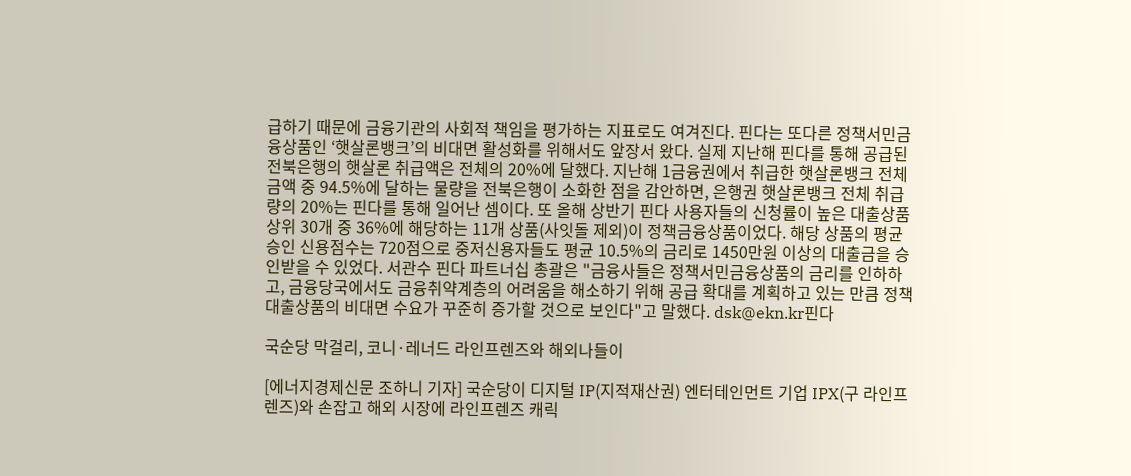급하기 때문에 금융기관의 사회적 책임을 평가하는 지표로도 여겨진다. 핀다는 또다른 정책서민금융상품인 ‘햇살론뱅크’의 비대면 활성화를 위해서도 앞장서 왔다. 실제 지난해 핀다를 통해 공급된 전북은행의 햇살론 취급액은 전체의 20%에 달했다. 지난해 1금융권에서 취급한 햇살론뱅크 전체 금액 중 94.5%에 달하는 물량을 전북은행이 소화한 점을 감안하면, 은행권 햇살론뱅크 전체 취급량의 20%는 핀다를 통해 일어난 셈이다. 또 올해 상반기 핀다 사용자들의 신청률이 높은 대출상품 상위 30개 중 36%에 해당하는 11개 상품(사잇돌 제외)이 정책금융상품이었다. 해당 상품의 평균 승인 신용점수는 720점으로 중저신용자들도 평균 10.5%의 금리로 1450만원 이상의 대출금을 승인받을 수 있었다. 서관수 핀다 파트너십 총괄은 "금융사들은 정책서민금융상품의 금리를 인하하고, 금융당국에서도 금융취약계층의 어려움을 해소하기 위해 공급 확대를 계획하고 있는 만큼 정책대출상품의 비대면 수요가 꾸준히 증가할 것으로 보인다"고 말했다. dsk@ekn.kr핀다

국순당 막걸리, 코니·레너드 라인프렌즈와 해외나들이

[에너지경제신문 조하니 기자] 국순당이 디지털 IP(지적재산권) 엔터테인먼트 기업 IPX(구 라인프렌즈)와 손잡고 해외 시장에 라인프렌즈 캐릭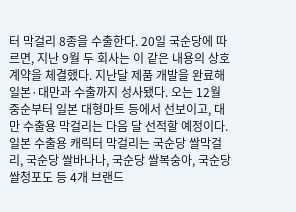터 막걸리 8종을 수출한다. 20일 국순당에 따르면, 지난 9월 두 회사는 이 같은 내용의 상호 계약을 체결했다. 지난달 제품 개발을 완료해 일본·대만과 수출까지 성사됐다. 오는 12월 중순부터 일본 대형마트 등에서 선보이고, 대만 수출용 막걸리는 다음 달 선적할 예정이다. 일본 수출용 캐릭터 막걸리는 국순당 쌀막걸리, 국순당 쌀바나나, 국순당 쌀복숭아, 국순당 쌀청포도 등 4개 브랜드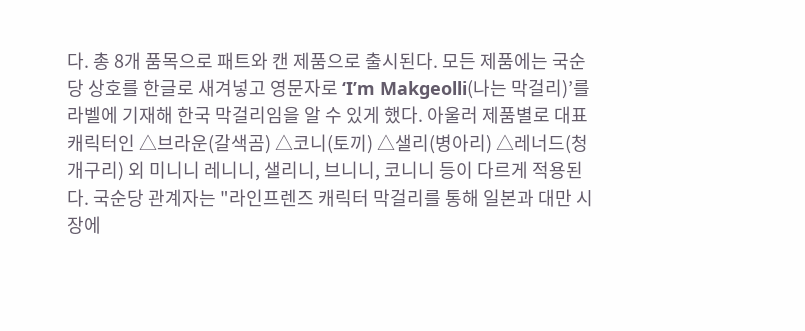다. 총 8개 품목으로 패트와 캔 제품으로 출시된다. 모든 제품에는 국순당 상호를 한글로 새겨넣고 영문자로 ‘I’m Makgeolli(나는 막걸리)’를 라벨에 기재해 한국 막걸리임을 알 수 있게 했다. 아울러 제품별로 대표 캐릭터인 △브라운(갈색곰) △코니(토끼) △샐리(병아리) △레너드(청개구리) 외 미니니 레니니, 샐리니, 브니니, 코니니 등이 다르게 적용된다. 국순당 관계자는 "라인프렌즈 캐릭터 막걸리를 통해 일본과 대만 시장에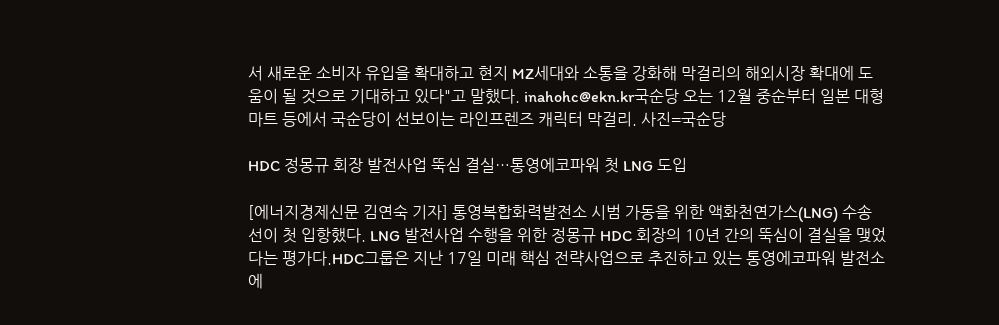서 새로운 소비자 유입을 확대하고 현지 MZ세대와 소통을 강화해 막걸리의 해외시장 확대에 도움이 될 것으로 기대하고 있다"고 말했다. inahohc@ekn.kr국순당 오는 12월 중순부터 일본 대형마트 등에서 국순당이 선보이는 라인프렌즈 캐릭터 막걸리. 사진=국순당

HDC 정몽규 회장 발전사업 뚝심 결실…통영에코파워 첫 LNG 도입

[에너지경제신문 김연숙 기자] 통영복합화력발전소 시범 가동을 위한 액화천연가스(LNG) 수송선이 첫 입항했다. LNG 발전사업 수행을 위한 정몽규 HDC 회장의 10년 간의 뚝심이 결실을 맺었다는 평가다.HDC그룹은 지난 17일 미래 핵심 전략사업으로 추진하고 있는 통영에코파워 발전소에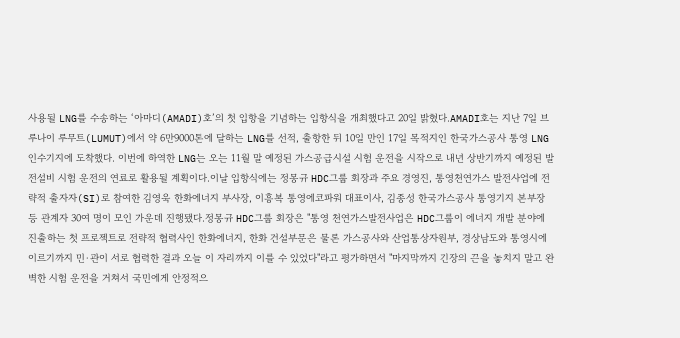사용될 LNG를 수송하는 ‘아마디(AMADI)호’의 첫 입항을 기념하는 입항식을 개최했다고 20일 밝혔다.AMADI호는 지난 7일 브루나이 루무트(LUMUT)에서 약 6만9000톤에 달하는 LNG를 선적, 출항한 뒤 10일 만인 17일 목적지인 한국가스공사 통영 LNG 인수기지에 도착했다. 이번에 하역한 LNG는 오는 11월 말 예정된 가스공급시설 시험 운전을 시작으로 내년 상반기까지 예정된 발전설비 시험 운전의 연료로 활용될 계획이다.이날 입항식에는 정몽규 HDC그룹 회장과 주요 경영진, 통영천연가스 발전사업에 전략적 출자자(SI)로 참여한 김영욱 한화에너지 부사장, 이흥복 통영에코파워 대표이사, 김종성 한국가스공사 통영기지 본부장 등 관계자 30여 명이 모인 가운데 진행됐다.정몽규 HDC그룹 회장은 "통영 천연가스발전사업은 HDC그룹이 에너지 개발 분야에 진출하는 첫 프로젝트로 전략적 협력사인 한화에너지, 한화 건설부문은 물론 가스공사와 산업통상자원부, 경상남도와 통영시에 이르기까지 민·관이 서로 협력한 결과 오늘 이 자리까지 이를 수 있었다"라고 평가하면서 "마지막까지 긴장의 끈을 놓치지 말고 완벽한 시험 운전을 거쳐서 국민에게 안정적으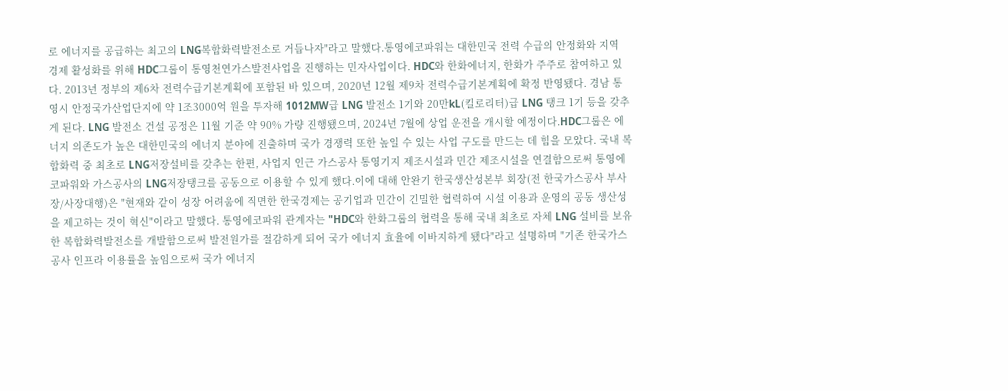로 에너지를 공급하는 최고의 LNG복합화력발전소로 거듭나자"라고 말했다.통영에코파워는 대한민국 전력 수급의 안정화와 지역 경제 활성화를 위해 HDC그룹이 통영천연가스발전사업을 진행하는 민자사업이다. HDC와 한화에너지, 한화가 주주로 참여하고 있다. 2013년 정부의 제6차 전력수급기본계획에 포함된 바 있으며, 2020년 12월 제9차 전력수급기본계획에 확정 반영됐다. 경남 통영시 안정국가산업단지에 약 1조3000억 원을 투자해 1012MW급 LNG 발전소 1기와 20만kL(킬로리터)급 LNG 탱크 1기 등을 갖추게 된다. LNG 발전소 건설 공정은 11월 기준 약 90% 가량 진행됐으며, 2024년 7월에 상업 운전을 개시할 예정이다.HDC그룹은 에너지 의존도가 높은 대한민국의 에너지 분야에 진출하며 국가 경쟁력 또한 높일 수 있는 사업 구도를 만드는 데 힘을 모았다. 국내 복합화력 중 최초로 LNG저장설비를 갖추는 한편, 사업지 인근 가스공사 통영기지 제조시설과 민간 제조시설을 연결함으로써 통영에코파워와 가스공사의 LNG저장탱크를 공동으로 이용할 수 있게 했다.이에 대해 안완기 한국생산성본부 회장(전 한국가스공사 부사장/사장대행)은 "현재와 같이 성장 어려움에 직면한 한국경제는 공기업과 민간이 긴밀한 협력하여 시설 이용과 운영의 공동 생산성을 제고하는 것이 혁신"이라고 말했다. 통영에코파워 관계자는 "HDC와 한화그룹의 협력을 통해 국내 최초로 자체 LNG 설비를 보유한 복합화력발전소를 개발함으로써 발전원가를 절감하게 되어 국가 에너지 효율에 이바지하게 됐다"라고 설명하며 "기존 한국가스공사 인프라 이용률을 높임으로써 국가 에너지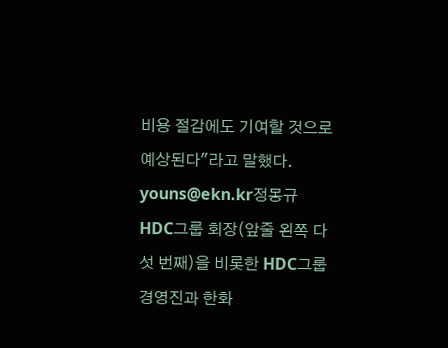비용 절감에도 기여할 것으로 예상된다"라고 말했다. youns@ekn.kr정몽규 HDC그룹 회장(앞줄 왼쪽 다섯 번째)을 비롯한 HDC그룹 경영진과 한화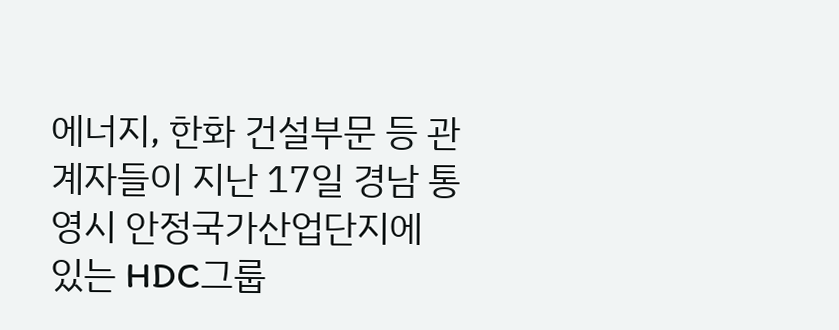에너지, 한화 건설부문 등 관계자들이 지난 17일 경남 통영시 안정국가산업단지에 있는 HDC그룹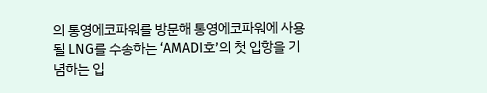의 통영에코파워를 방문해 통영에코파워에 사용될 LNG를 수송하는 ‘AMADI호’의 첫 입항을 기념하는 입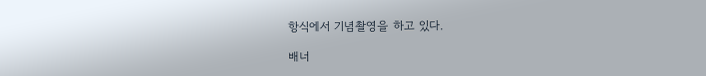항식에서 기념촬영을 하고 있다.

배너